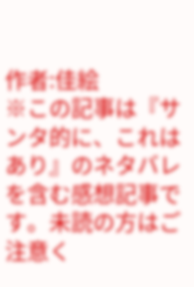作者:佳絵
※この記事は『サンタ的に、これはあり』のネタバレを含む感想記事です。未読の方はご注意く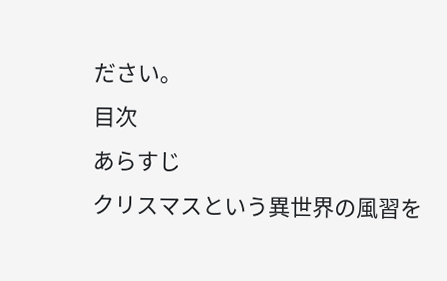ださい。
目次
あらすじ
クリスマスという異世界の風習を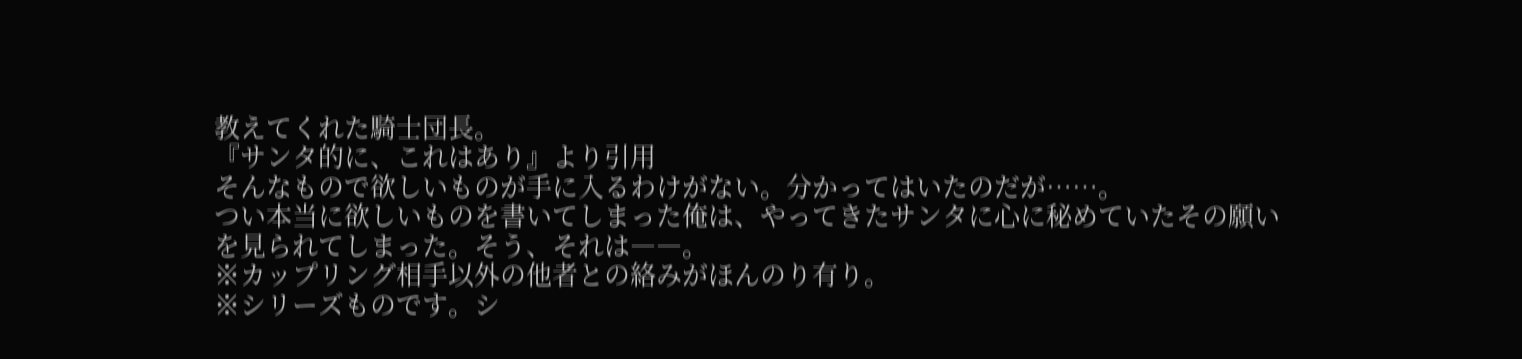教えてくれた騎士団長。
『サンタ的に、これはあり』より引用
そんなもので欲しいものが手に入るわけがない。分かってはいたのだが……。
つい本当に欲しいものを書いてしまった俺は、やってきたサンタに心に秘めていたその願いを見られてしまった。そう、それは――。
※カップリング相手以外の他者との絡みがほんのり有り。
※シリーズものです。シ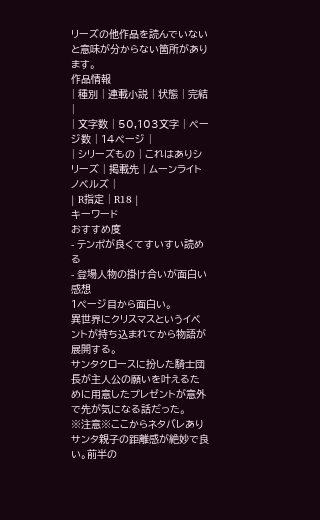リーズの他作品を読んでいないと意味が分からない箇所があります。
作品情報
| 種別 | 連載小説 | 状態 | 完結 |
| 文字数 | 50,103文字 | ページ数 | 14ページ |
| シリーズもの | これはありシリーズ | 掲載先 | ムーンライトノベルズ |
| R指定 | R18 |
キーワード
おすすめ度
- テンポが良くてすいすい読める
- 登場人物の掛け合いが面白い
感想
1ページ目から面白い。
異世界にクリスマスというイベントが持ち込まれてから物語が展開する。
サンタクロースに扮した騎士団長が主人公の願いを叶えるために用意したプレゼントが意外で先が気になる話だった。
※注意※ここからネタバレあり
サンタ親子の距離感が絶妙で良い。前半の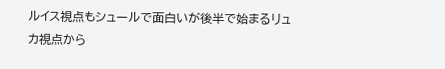ルイス視点もシュールで面白いが後半で始まるリュカ視点から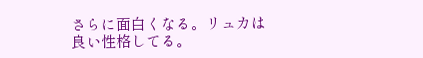さらに面白くなる。リュカは良い性格してる。